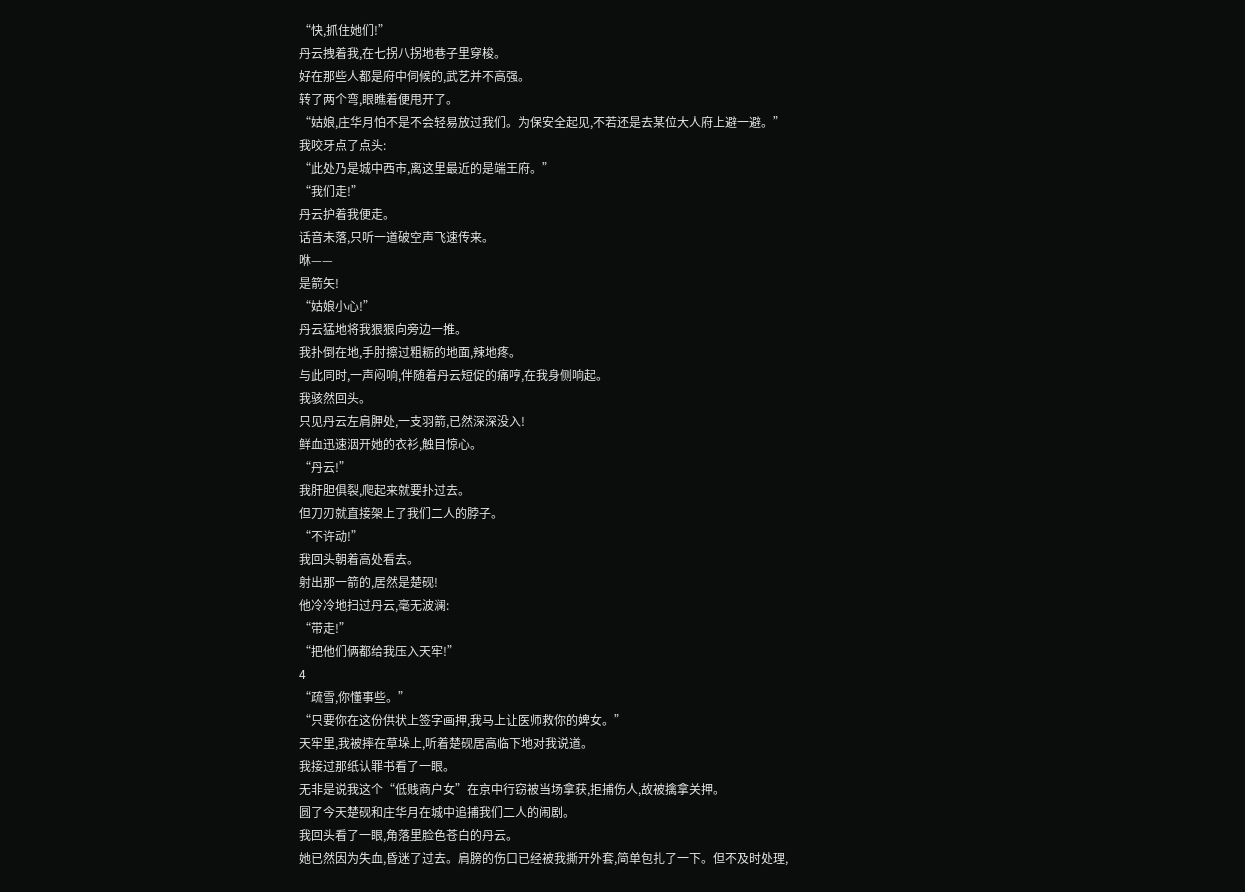“快,抓住她们!”
丹云拽着我,在七拐八拐地巷子里穿梭。
好在那些人都是府中伺候的,武艺并不高强。
转了两个弯,眼瞧着便甩开了。
“姑娘,庄华月怕不是不会轻易放过我们。为保安全起见,不若还是去某位大人府上避一避。”
我咬牙点了点头:
“此处乃是城中西市,离这里最近的是端王府。”
“我们走!”
丹云护着我便走。
话音未落,只听一道破空声飞速传来。
咻——
是箭矢!
“姑娘小心!”
丹云猛地将我狠狠向旁边一推。
我扑倒在地,手肘擦过粗粝的地面,辣地疼。
与此同时,一声闷响,伴随着丹云短促的痛哼,在我身侧响起。
我骇然回头。
只见丹云左肩胛处,一支羽箭,已然深深没入!
鲜血迅速洇开她的衣衫,触目惊心。
“丹云!”
我肝胆俱裂,爬起来就要扑过去。
但刀刃就直接架上了我们二人的脖子。
“不许动!”
我回头朝着高处看去。
射出那一箭的,居然是楚砚!
他冷冷地扫过丹云,毫无波澜:
“带走!”
“把他们俩都给我压入天牢!”
4
“疏雪,你懂事些。”
“只要你在这份供状上签字画押,我马上让医师救你的婢女。”
天牢里,我被摔在草垛上,听着楚砚居高临下地对我说道。
我接过那纸认罪书看了一眼。
无非是说我这个“低贱商户女”在京中行窃被当场拿获,拒捕伤人,故被擒拿关押。
圆了今天楚砚和庄华月在城中追捕我们二人的闹剧。
我回头看了一眼,角落里脸色苍白的丹云。
她已然因为失血,昏迷了过去。肩膀的伤口已经被我撕开外套,简单包扎了一下。但不及时处理,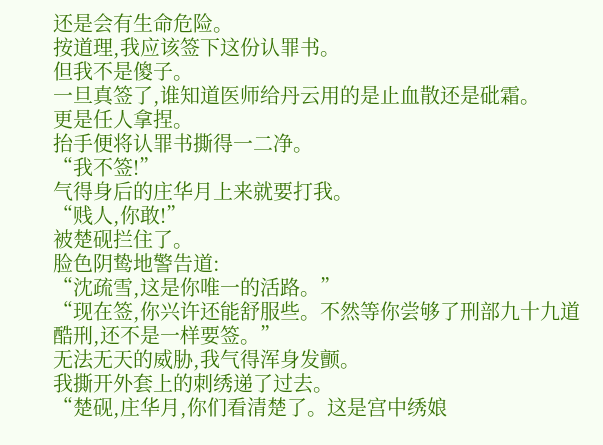还是会有生命危险。
按道理,我应该签下这份认罪书。
但我不是傻子。
一旦真签了,谁知道医师给丹云用的是止血散还是砒霜。
更是任人拿捏。
抬手便将认罪书撕得一二净。
“我不签!”
气得身后的庄华月上来就要打我。
“贱人,你敢!”
被楚砚拦住了。
脸色阴鸷地警告道:
“沈疏雪,这是你唯一的活路。”
“现在签,你兴许还能舒服些。不然等你尝够了刑部九十九道酷刑,还不是一样要签。”
无法无天的威胁,我气得浑身发颤。
我撕开外套上的刺绣递了过去。
“楚砚,庄华月,你们看清楚了。这是宫中绣娘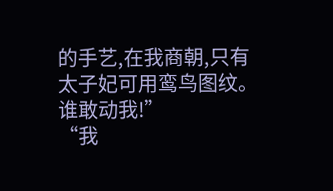的手艺,在我商朝,只有太子妃可用鸾鸟图纹。谁敢动我!”
“我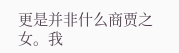更是并非什么商贾之女。我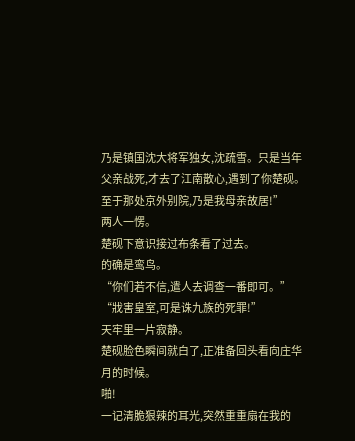乃是镇国沈大将军独女,沈疏雪。只是当年父亲战死,才去了江南散心,遇到了你楚砚。至于那处京外别院,乃是我母亲故居!”
两人一愣。
楚砚下意识接过布条看了过去。
的确是鸾鸟。
“你们若不信,遣人去调查一番即可。”
“戕害皇室,可是诛九族的死罪!”
天牢里一片寂静。
楚砚脸色瞬间就白了,正准备回头看向庄华月的时候。
啪!
一记清脆狠辣的耳光,突然重重扇在我的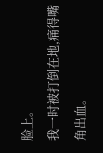脸上。
我一时被打倒在地,痛得嘴角出血。